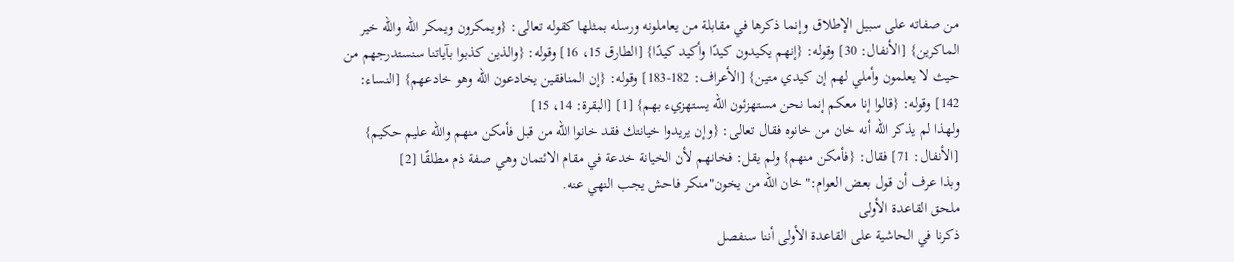من صفاته على سبيل الإطلاق وإنما ذكرها في مقابلة من يعاملونه ورسله بمثلها كقوله تعالى: {ويمكرون ويمكر الله والله خير الماكرين} [الأنفال: 30] وقوله: {إنهم يكيدون كيدًا وأكيد كيدًا} [الطارق 15، 16] وقوله: {والذين كذبوا بآياتنا سنستدرجهم من حيث لا يعلمون وأملي لهم إن كيدي متين} [الأعراف: 182-183] وقوله: {إن المنافقين يخادعون الله وهو خادعهم} [النساء: 142] وقوله: {قالوا إنا معكم إنما نحن مستهزئون الله يستهزيء بهم} [1] [البقرة: 14، 15]
ولهذا لم يذكر الله أنه خان من خانوه فقال تعالى: {وإن يريدوا خيانتك فقد خانوا الله من قبل فأمكن منهم والله عليم حكيم} [الأنفال: 71] فقال: {فأمكن منهم} ولم يقل: فخانهم لأن الخيانة خدعة في مقام الائتمان وهي صفة ذم مطلقًا [2]
وبذا عرف أن قول بعض العوام:"خان الله من يخون"منكر فاحش يجب النهي عنه.
ملحق القاعدة الأولى
ذكرنا في الحاشية على القاعدة الأولى أننا سنفصل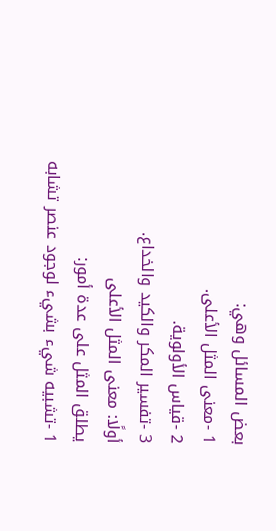بعض المسائل وهي:
1 -معنى المثل الأعلى.
2 -قياس الأولوية.
3 -تفسير المكر والكيد والخداع.
أولًا: معنى المثل الأعلى
يطلق المثل على عدة أمور:
1 -تشبيه شيء بشيء لوجود عنصر تشابه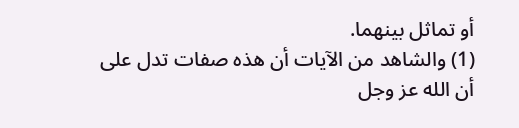أو تماثل بينهما.
(1) والشاهد من الآيات أن هذه صفات تدل على أن الله عز وجل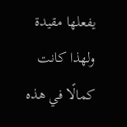يفعلها مقيدة ولهذا كانت كمالًا في هذه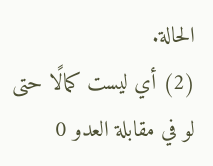الحالة.
(2) أي ليست كمالًا حتى لو في مقابلة العدو 0